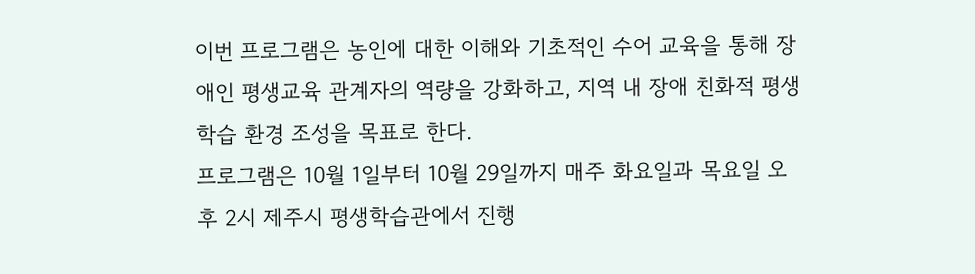이번 프로그램은 농인에 대한 이해와 기초적인 수어 교육을 통해 장애인 평생교육 관계자의 역량을 강화하고, 지역 내 장애 친화적 평생학습 환경 조성을 목표로 한다.
프로그램은 10월 1일부터 10월 29일까지 매주 화요일과 목요일 오후 2시 제주시 평생학습관에서 진행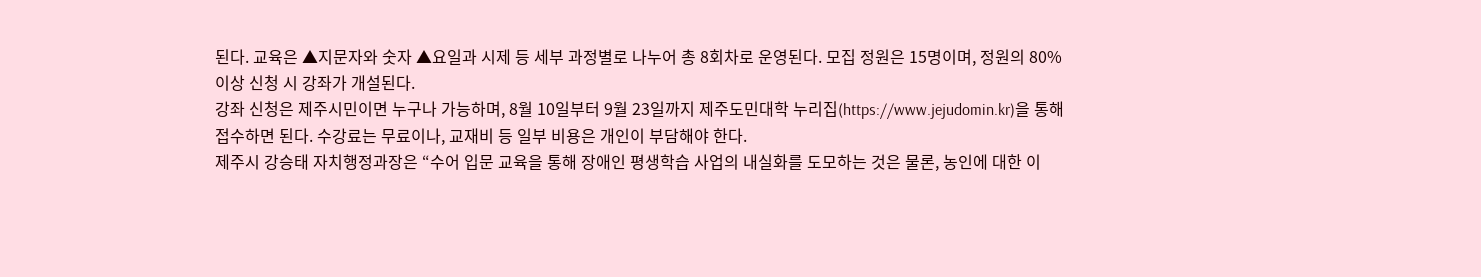된다. 교육은 ▲지문자와 숫자 ▲요일과 시제 등 세부 과정별로 나누어 총 8회차로 운영된다. 모집 정원은 15명이며, 정원의 80% 이상 신청 시 강좌가 개설된다.
강좌 신청은 제주시민이면 누구나 가능하며, 8월 10일부터 9월 23일까지 제주도민대학 누리집(https://www.jejudomin.kr)을 통해 접수하면 된다. 수강료는 무료이나, 교재비 등 일부 비용은 개인이 부담해야 한다.
제주시 강승태 자치행정과장은 “수어 입문 교육을 통해 장애인 평생학습 사업의 내실화를 도모하는 것은 물론, 농인에 대한 이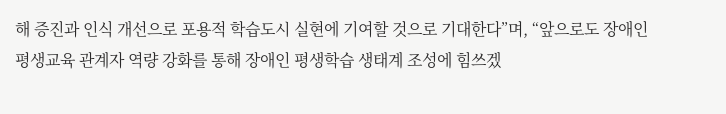해 증진과 인식 개선으로 포용적 학습도시 실현에 기여할 것으로 기대한다”며, “앞으로도 장애인 평생교육 관계자 역량 강화를 통해 장애인 평생학습 생태계 조성에 힘쓰겠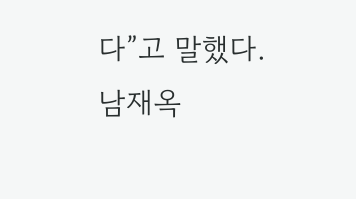다”고 말했다.
남재옥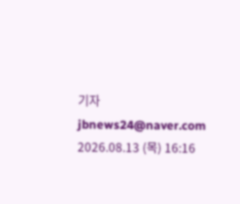기자 jbnews24@naver.com
2026.08.13 (목) 16:16